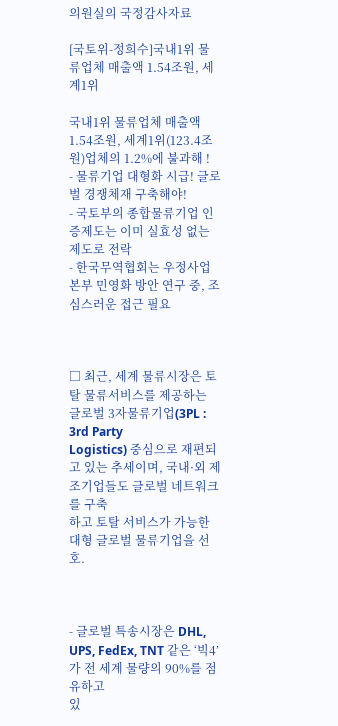의원실의 국정감사자료

[국토위-정희수]국내1위 물류업체 매출액 1.54조원, 세계1위

국내1위 물류업체 매출액 1.54조원, 세계1위(123.4조원)업체의 1.2%에 불과해 !
- 물류기업 대형화 시급! 글로벌 경쟁체재 구축해야!
- 국토부의 종합물류기업 인증제도는 이미 실효성 없는 제도로 전락
- 한국무역협회는 우정사업본부 민영화 방안 연구 중, 조심스러운 접근 필요



□ 최근, 세계 물류시장은 토탈 물류서비스를 제공하는 글로벌 3자물류기업(3PL : 3rd Party
Logistics) 중심으로 재편되고 있는 추세이며, 국내·외 제조기업들도 글로벌 네트워크를 구축
하고 토탈 서비스가 가능한 대형 글로벌 물류기업을 선호.



- 글로벌 특송시장은 DHL, UPS, FedEx, TNT 같은 ‘빅4’가 전 세계 물량의 90%를 점유하고
있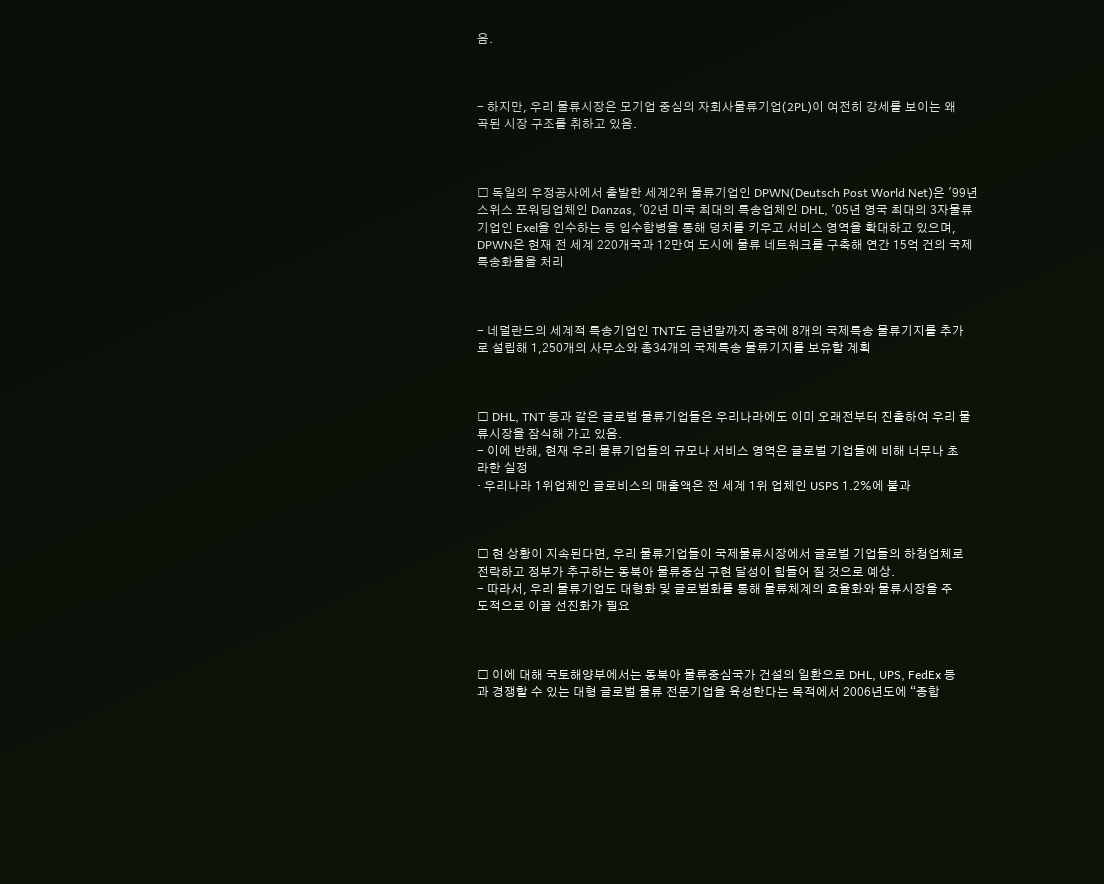음.



- 하지만, 우리 물류시장은 모기업 중심의 자회사물류기업(2PL)이 여전히 강세를 보이는 왜
곡된 시장 구조를 취하고 있음.



□ 독일의 우정공사에서 출발한 세계2위 물류기업인 DPWN(Deutsch Post World Net)은 '99년
스위스 포워딩업체인 Danzas, '02년 미국 최대의 특송업체인 DHL, '05년 영국 최대의 3자물류
기업인 Exel을 인수하는 등 입수합병을 통해 덩치를 키우고 서비스 영역을 확대하고 있으며,
DPWN은 현재 전 세계 220개국과 12만여 도시에 물류 네트워크를 구축해 연간 15억 건의 국제
특송화물을 처리



- 네덜란드의 세계적 특송기업인 TNT도 금년말까지 중국에 8개의 국제특송 물류기지를 추가
로 설립해 1,250개의 사무소와 총34개의 국제특송 물류기지를 보유할 계획



□ DHL, TNT 등과 같은 글로벌 물류기업들은 우리나라에도 이미 오래전부터 진출하여 우리 물
류시장을 잠식해 가고 있음.
- 이에 반해, 현재 우리 물류기업들의 규모나 서비스 영역은 글로벌 기업들에 비해 너무나 초
라한 실정
· 우리나라 1위업체인 글로비스의 매출액은 전 세계 1위 업체인 USPS 1.2%에 불과



□ 현 상황이 지속된다면, 우리 물류기업들이 국제물류시장에서 글로벌 기업들의 하청업체로
전락하고 정부가 추구하는 동북아 물류중심 구현 달성이 힘들어 질 것으로 예상.
- 따라서, 우리 물류기업도 대형화 및 글로벌화를 통해 물류체계의 효율화와 물류시장을 주
도적으로 이끌 선진화가 필요



□ 이에 대해 국토해양부에서는 동북아 물류중심국가 건설의 일환으로 DHL, UPS, FedEx 등
과 경쟁할 수 있는 대형 글로벌 물류 전문기업을 육성한다는 목적에서 2006년도에 “종합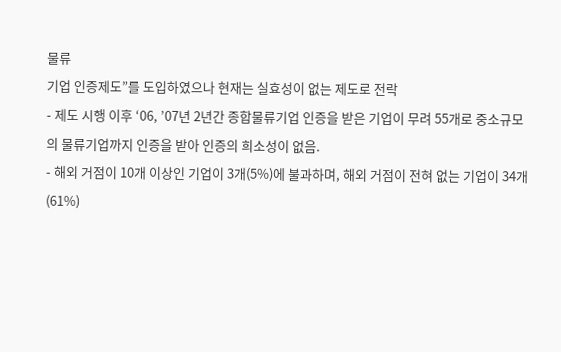물류
기업 인증제도”를 도입하였으나 현재는 실효성이 없는 제도로 전락
- 제도 시행 이후 ‘06, ’07년 2년간 종합물류기업 인증을 받은 기업이 무려 55개로 중소규모
의 물류기업까지 인증을 받아 인증의 희소성이 없음.
- 해외 거점이 10개 이상인 기업이 3개(5%)에 불과하며, 해외 거점이 전혀 없는 기업이 34개
(61%)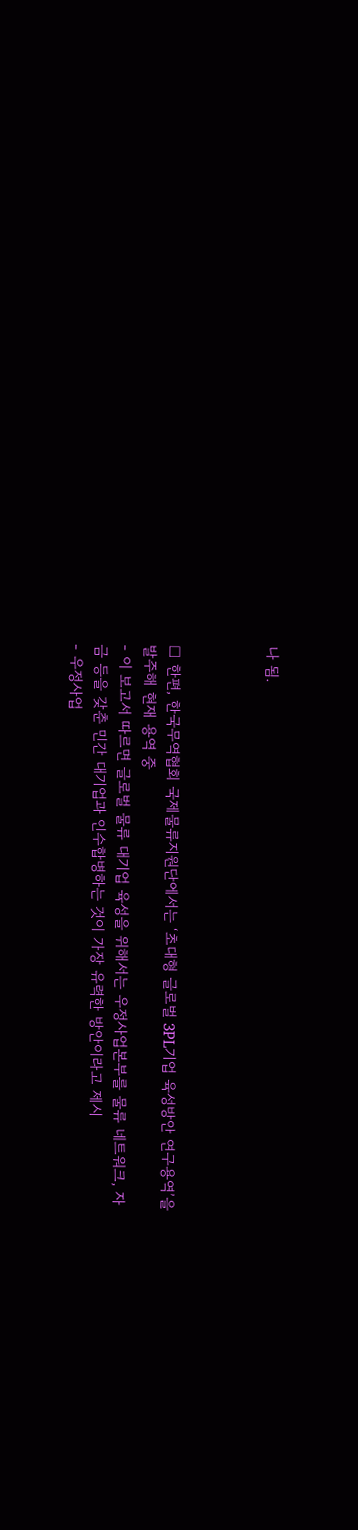나 됨.



□ 한편, 한국무역협회 국제물류지원단에서는 ‘초대형 글로벌 3PL기업 육성방안 연구용역’을
발주해 현재 용역 중
- 이 보고서 따르면 글로벌 물류 대기업 육성을 위해서는 우정사업본부를 물류 네트워크, 자
금 등을 갖춘 민간 대기업과 인수합병하는 것이 가장 유력한 방안이라고 제시
- 우정사업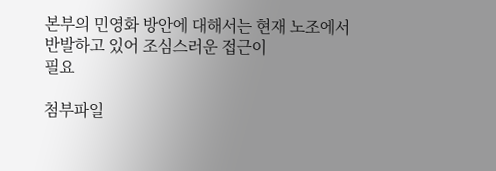본부의 민영화 방안에 대해서는 현재 노조에서 반발하고 있어 조심스러운 접근이
필요

첨부파일